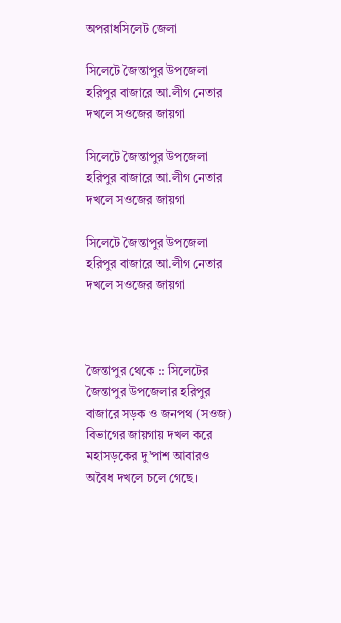অপরাধসিলেট জেলা

সিলেটে জৈন্তাপুর উপজেলা হরিপুর বাজারে আ.লীগ নেতার দখলে সওজের জায়গা

সিলেটে জৈন্তাপুর উপজেলা হরিপুর বাজারে আ.লীগ নেতার দখলে সওজের জায়গা

সিলেটে জৈন্তাপুর উপজেলা হরিপুর বাজারে আ.লীগ নেতার দখলে সওজের জায়গা



জৈন্তাপুর থেকে :: সিলেটের জৈন্তাপুর উপজেলার হরিপুর বাজারে সড়ক ও জনপথ (সওজ) বিভাগের জায়গায় দখল করে মহাসড়কের দু’পাশ আবারও অবৈধ দখলে চলে গেছে।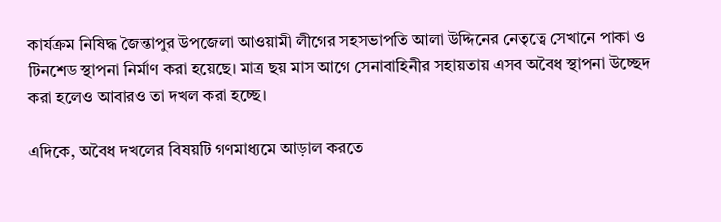কার্যক্রম নিষিদ্ধ জৈন্তাপুর উপজেলা আওয়ামী লীগের সহসভাপতি আলা উদ্দিনের নেতৃত্বে সেখানে পাকা ও টিনশেড স্থাপনা নির্মাণ করা হয়েছে। মাত্র ছয় মাস আগে সেনাবাহিনীর সহায়তায় এসব অবৈধ স্থাপনা উচ্ছেদ করা হলেও আবারও তা দখল করা হচ্ছে।

এদিকে, অবৈধ দখলের বিষয়টি গণমাধ্যমে আড়াল করতে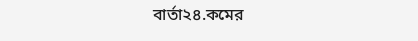বার্তা২৪.কমের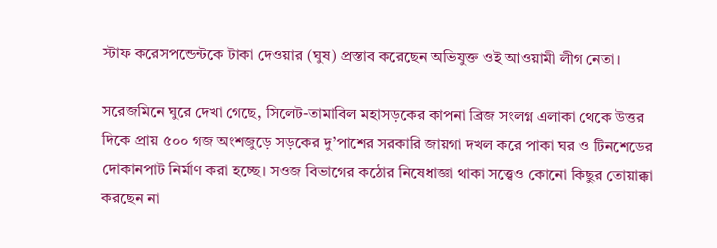স্টাফ করেসপন্ডেন্টকে টাকা দেওয়ার (ঘুষ) প্রস্তাব করেছেন অভিযুক্ত ওই আওয়ামী লীগ নেতা।

সরেজমিনে ঘুরে দেখা গেছে, সিলেট-তামাবিল মহাসড়কের কাপনা ব্রিজ সংলগ্ন এলাকা থেকে উত্তর দিকে প্রায় ৫০০ গজ অংশজুড়ে সড়কের দু’পাশের সরকারি জায়গা দখল করে পাকা ঘর ও টিনশেডের দোকানপাট নির্মাণ করা হচ্ছে। সওজ বিভাগের কঠোর নিষেধাজ্ঞা থাকা সত্ত্বেও কোনো কিছুর তোয়াক্কা করছেন না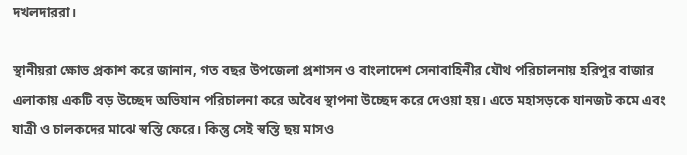দখলদাররা।

স্থানীয়রা ক্ষোভ প্রকাশ করে জানান, গত বছর উপজেলা প্রশাসন ও বাংলাদেশ সেনাবাহিনীর যৌথ পরিচালনায় হরিপুর বাজার এলাকায় একটি বড় উচ্ছেদ অভিযান পরিচালনা করে অবৈধ স্থাপনা উচ্ছেদ করে দেওয়া হয়। এতে মহাসড়কে যানজট কমে এবং যাত্রী ও চালকদের মাঝে স্বস্তি ফেরে। কিন্তু সেই স্বস্তি ছয় মাসও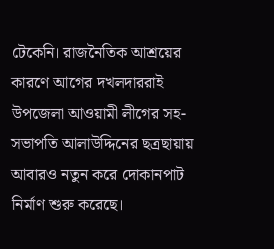টেকেনি। রাজনৈতিক আশ্রয়ের কারণে আগের দখলদাররাই উপজেলা আওয়ামী লীগের সহ-সভাপতি আলাউদ্দিনের ছত্রছায়ায় আবারও নতুন করে দোকানপাট নির্মাণ শুরু করেছে।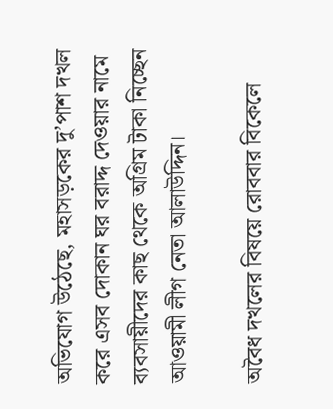অভিযোগ উঠেছে, মহাসড়কের দু’পাশ দখল করে এসব দোকান ঘর বরাদ্দ দেওয়ার নামে ব্যবসায়ীদের কাছ থেকে অগ্রিম টাকা নিচ্ছেন আওয়ামী লীগ নেতা আলাউদ্দিন।

অবৈধ দখলের বিষয়ে রোববার বিকেলে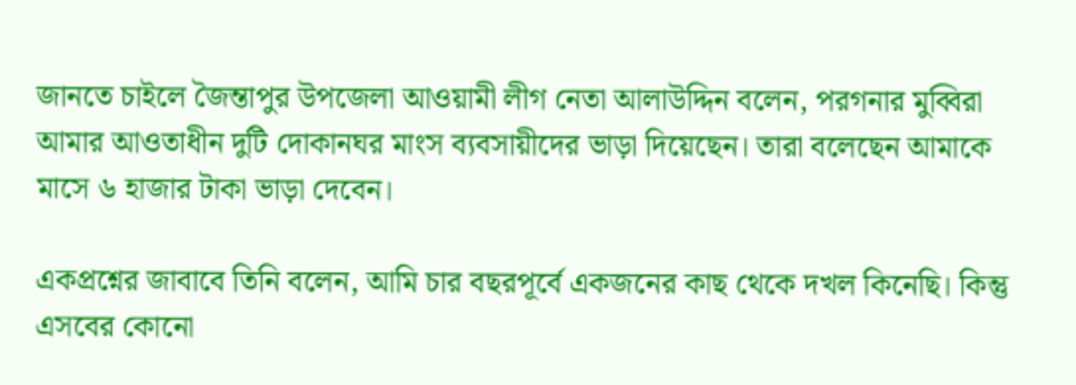জানতে চাইলে জৈন্তাপুর উপজেলা আওয়ামী লীগ নেতা আলাউদ্দিন বলেন, পরগনার মুব্বিরা আমার আওতাধীন দুটি দোকানঘর মাংস ব্যবসায়ীদের ভাড়া দিয়েছেন। তারা বলেছেন আমাকে মাসে ৬ হাজার টাকা ভাড়া দেবেন।

একপ্রশ্নের জাবাবে তিনি বলেন, আমি চার বছরপূর্বে একজনের কাছ থেকে দখল কিনেছি। কিন্তু এসবের কোনো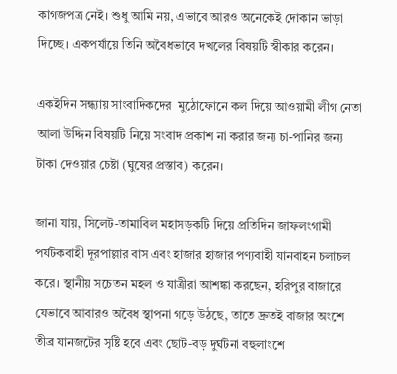কাগজপত্র নেই। শুধু আমি নয়, এভাবে আরও অনেকেই দোকান ভাড়া দিচ্ছে। একপর্যায়ে তিনি অবৈধভাবে দখলের বিষয়টি স্বীকার করেন।

একইদিন সন্ধ্যায় সাংবাদিকদের  মুঠোফোনে কল দিয়ে আওয়ামী লীগ নেতা আলা উদ্দিন বিষয়টি নিয়ে সংবাদ প্রকাশ না করার জন্য চা-পানির জন্য টাকা দেওয়ার চেষ্টা (ঘুষের প্রস্তাব) করেন।

জানা যায়, সিলেট-তামাবিল মহাসড়কটি দিয়ে প্রতিদিন জাফলংগামী পর্যটকবাহী দূরপাল্লার বাস এবং হাজার হাজার পণ্যবাহী যানবাহন চলাচল করে। স্থানীয় সচেতন মহল ও যাত্রীরা আশঙ্কা করছেন, হরিপুর বাজারে যেভাবে আবারও অবৈধ স্থাপনা গড়ে উঠছে, তাতে দ্রুতই বাজার অংশে তীব্র যানজটের সৃষ্টি হবে এবং ছোট-বড় দুর্ঘটনা বহুলাংশে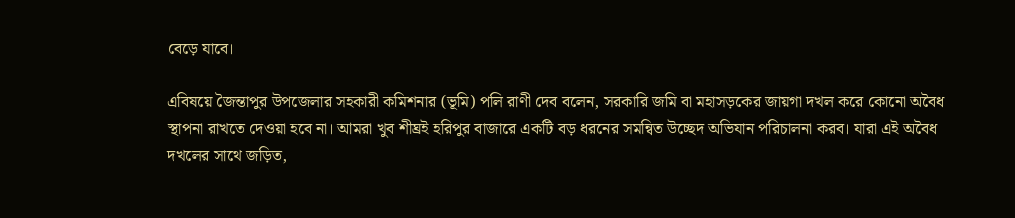বেড়ে যাবে।

এবিষয়ে জৈন্তাপুর উপজেলার সহকারী কমিশনার (ভূমি) পলি রাণী দেব বলেন, সরকারি জমি বা মহাসড়কের জায়গা দখল করে কোনো অবৈধ স্থাপনা রাখতে দেওয়া হবে না। আমরা খুব শীঘ্রই হরিপুর বাজারে একটি বড় ধরনের সমন্বিত উচ্ছেদ অভিযান পরিচালনা করব। যারা এই অবৈধ দখলের সাথে জড়িত,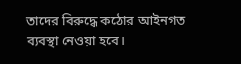তাদের বিরুদ্ধে কঠোর আইনগত ব্যবস্থা নেওয়া হবে।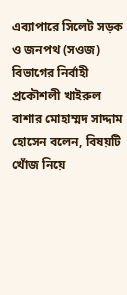এব্যাপারে সিলেট সড়ক ও জনপথ (সওজ) বিভাগের নির্বাহী প্রকৌশলী খাইরুল বাশার মোহাম্মদ সাদ্দাম হোসেন বলেন, বিষয়টি খোঁজ নিয়ে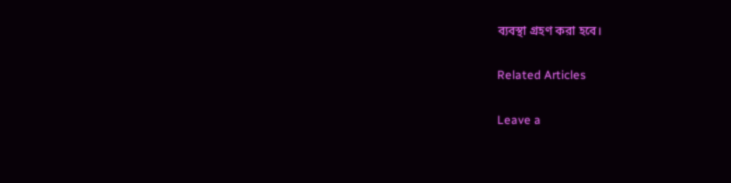ব্যবস্থা গ্রহণ করা হবে।

Related Articles

Leave a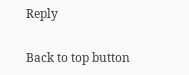Reply

Back to top button